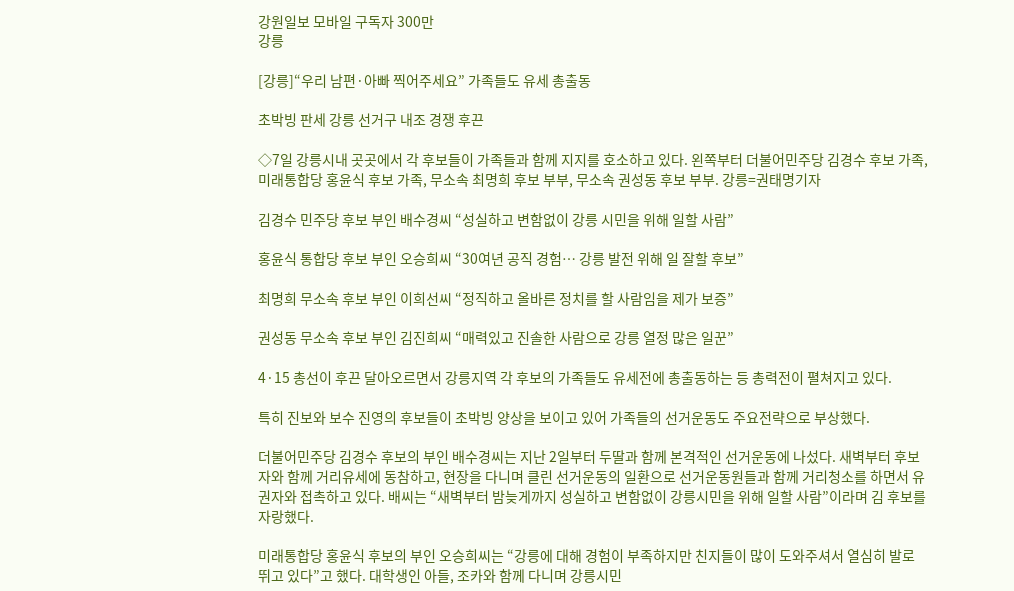강원일보 모바일 구독자 300만
강릉

[강릉]“우리 남편·아빠 찍어주세요” 가족들도 유세 총출동

초박빙 판세 강릉 선거구 내조 경쟁 후끈

◇7일 강릉시내 곳곳에서 각 후보들이 가족들과 함께 지지를 호소하고 있다. 왼쪽부터 더불어민주당 김경수 후보 가족, 미래통합당 홍윤식 후보 가족, 무소속 최명희 후보 부부, 무소속 권성동 후보 부부. 강릉=권태명기자

김경수 민주당 후보 부인 배수경씨 “성실하고 변함없이 강릉 시민을 위해 일할 사람”

홍윤식 통합당 후보 부인 오승희씨 “30여년 공직 경험… 강릉 발전 위해 일 잘할 후보”

최명희 무소속 후보 부인 이희선씨 “정직하고 올바른 정치를 할 사람임을 제가 보증”

권성동 무소속 후보 부인 김진희씨 “매력있고 진솔한 사람으로 강릉 열정 많은 일꾼”

4·15 총선이 후끈 달아오르면서 강릉지역 각 후보의 가족들도 유세전에 총출동하는 등 총력전이 펼쳐지고 있다.

특히 진보와 보수 진영의 후보들이 초박빙 양상을 보이고 있어 가족들의 선거운동도 주요전략으로 부상했다.

더불어민주당 김경수 후보의 부인 배수경씨는 지난 2일부터 두딸과 함께 본격적인 선거운동에 나섰다. 새벽부터 후보자와 함께 거리유세에 동참하고, 현장을 다니며 클린 선거운동의 일환으로 선거운동원들과 함께 거리청소를 하면서 유권자와 접촉하고 있다. 배씨는 “새벽부터 밤늦게까지 성실하고 변함없이 강릉시민을 위해 일할 사람”이라며 김 후보를 자랑했다.

미래통합당 홍윤식 후보의 부인 오승희씨는 “강릉에 대해 경험이 부족하지만 친지들이 많이 도와주셔서 열심히 발로 뛰고 있다”고 했다. 대학생인 아들, 조카와 함께 다니며 강릉시민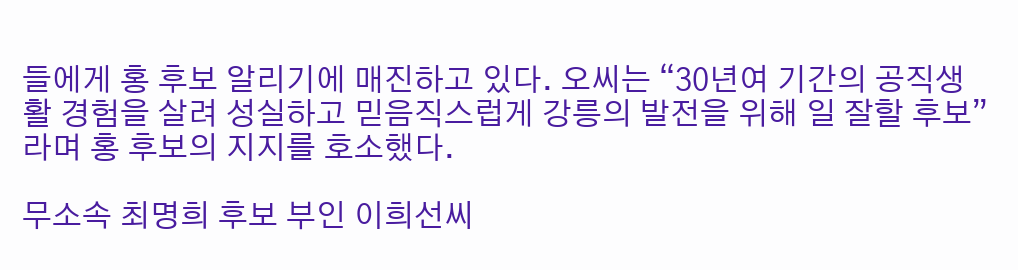들에게 홍 후보 알리기에 매진하고 있다. 오씨는 “30년여 기간의 공직생활 경험을 살려 성실하고 믿음직스럽게 강릉의 발전을 위해 일 잘할 후보”라며 홍 후보의 지지를 호소했다.

무소속 최명희 후보 부인 이희선씨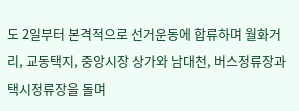도 2일부터 본격적으로 선거운동에 합류하며 월화거리, 교동택지, 중앙시장 상가와 남대천, 버스정류장과 택시정류장을 돌며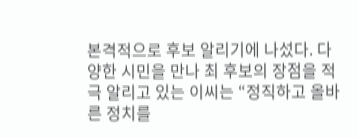본격적으로 후보 알리기에 나섰다. 다양한 시민을 만나 최 후보의 장점을 적극 알리고 있는 이씨는 “정직하고 올바른 정치를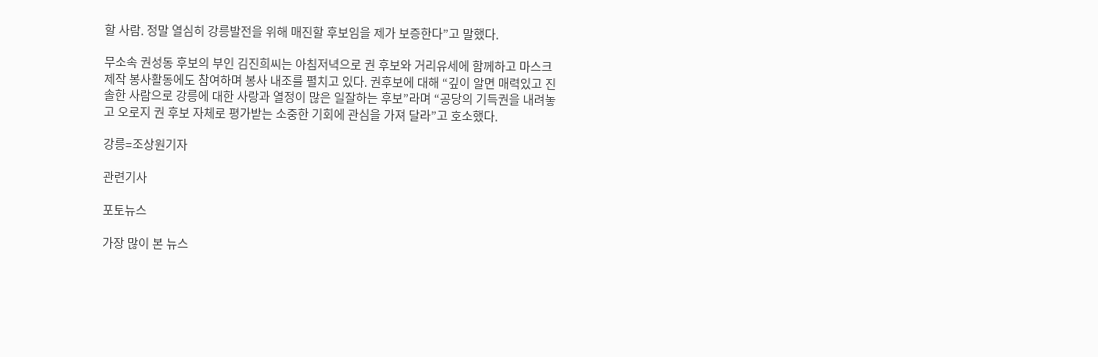할 사람. 정말 열심히 강릉발전을 위해 매진할 후보임을 제가 보증한다”고 말했다.

무소속 권성동 후보의 부인 김진희씨는 아침저녁으로 권 후보와 거리유세에 함께하고 마스크 제작 봉사활동에도 참여하며 봉사 내조를 펼치고 있다. 권후보에 대해 “깊이 알면 매력있고 진솔한 사람으로 강릉에 대한 사랑과 열정이 많은 일잘하는 후보”라며 “공당의 기득권을 내려놓고 오로지 권 후보 자체로 평가받는 소중한 기회에 관심을 가져 달라”고 호소했다.

강릉=조상원기자

관련기사

포토뉴스

가장 많이 본 뉴스